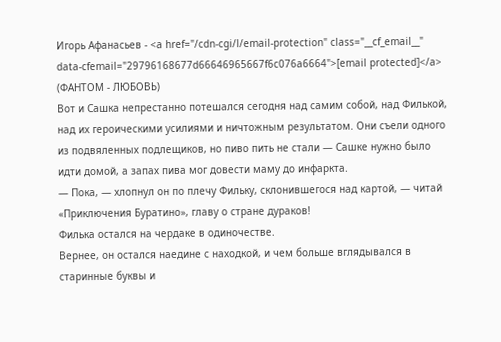Игорь Афанасьев - <a href="/cdn-cgi/l/email-protection" class="__cf_email__" data-cfemail="29796168677d66646965667f6c076a6664">[email protected]</a> (ФАНТОМ - ЛЮБОВЬ)
Вот и Сашка непрестанно потешался сегодня над самим собой, над Филькой, над их героическими усилиями и ничтожным результатом. Они съели одного из подвяленных подлещиков, но пиво пить не стали — Сашке нужно было идти домой, а запах пива мог довести маму до инфаркта.
— Пока, — хлопнул он по плечу Фильку, склонившегося над картой, — читай «Приключения Буратино», главу о стране дураков!
Филька остался на чердаке в одиночестве.
Вернее, он остался наедине с находкой, и чем больше вглядывался в старинные буквы и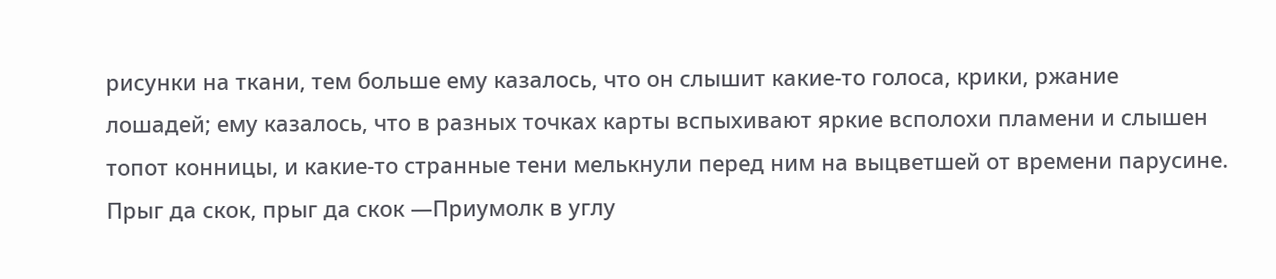рисунки на ткани, тем больше ему казалось, что он слышит какие-то голоса, крики, ржание лошадей; ему казалось, что в разных точках карты вспыхивают яркие всполохи пламени и слышен топот конницы, и какие-то странные тени мелькнули перед ним на выцветшей от времени парусине.
Прыг да скок, прыг да скок —Приумолк в углу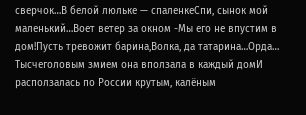сверчок…В белой люльке — спаленкеСпи, сынок мой маленький…Воет ветер за окном -Мы его не впустим в дом!Пусть тревожит барина,Волка, да татарина…Орда… Тысчеголовым змием она вползала в каждый домИ расползалась по России крутым, калёным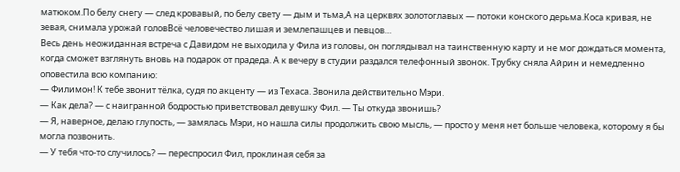матюком.По белу снегу — след кровавый, по белу свету — дым и тьма,А на церквях золотоглавых — потоки конского дерьма.Коса кривая, не зевая, снимала урожай головВсё человечество лишая и землепашцев и певцов…
Весь день неожиданная встреча с Давидом не выходила у Фила из головы, он поглядывал на таинственную карту и не мог дождаться момента, когда сможет взглянуть вновь на подарок от прадеда. А к вечеру в студии раздался телефонный звонок. Трубку сняла Айрин и немедленно оповестила всю компанию:
— Филимон! К тебе звонит тёлка, судя по акценту — из Техаса. Звонила действительно Мэри.
— Как дела? — с наигранной бодростью приветствовал девушку Фил. — Ты откуда звонишь?
— Я, наверное, делаю глупость, — замялась Мэри, но нашла силы продолжить свою мысль, — просто у меня нет больше человека, которому я бы могла позвонить.
— У тебя что-то случилось? — переспросил Фил, проклиная себя за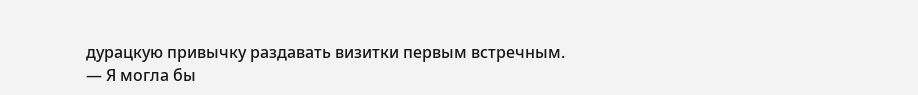дурацкую привычку раздавать визитки первым встречным.
— Я могла бы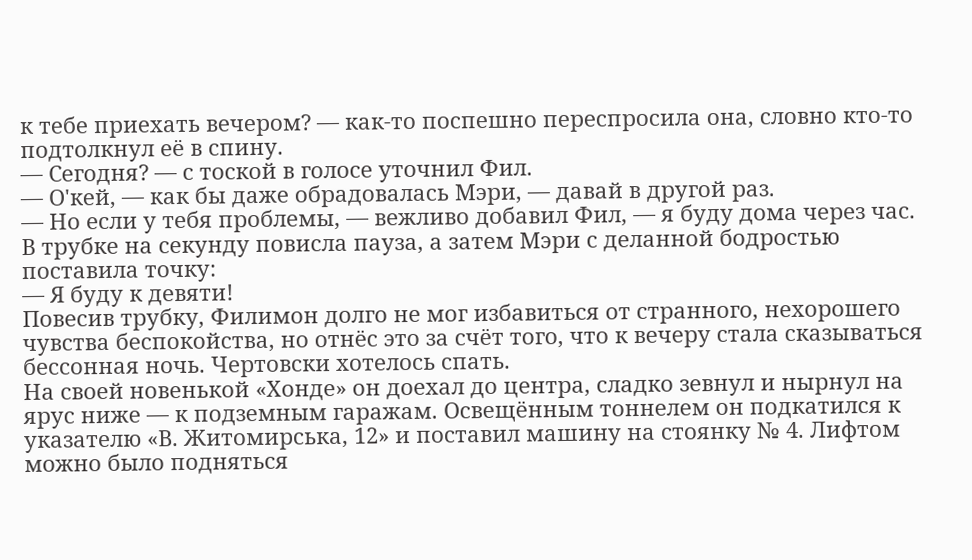к тебе приехать вечером? — как-то поспешно переспросила она, словно кто-то подтолкнул её в спину.
— Сегодня? — с тоской в голосе уточнил Фил.
— О'кей, — как бы даже обрадовалась Мэри, — давай в другой раз.
— Но если у тебя проблемы, — вежливо добавил Фил, — я буду дома через час.
В трубке на секунду повисла пауза, а затем Мэри с деланной бодростью поставила точку:
— Я буду к девяти!
Повесив трубку, Филимон долго не мог избавиться от странного, нехорошего чувства беспокойства, но отнёс это за счёт того, что к вечеру стала сказываться бессонная ночь. Чертовски хотелось спать.
На своей новенькой «Хонде» он доехал до центра, сладко зевнул и нырнул на ярус ниже — к подземным гаражам. Освещённым тоннелем он подкатился к указателю «В. Житомирська, 12» и поставил машину на стоянку № 4. Лифтом можно было подняться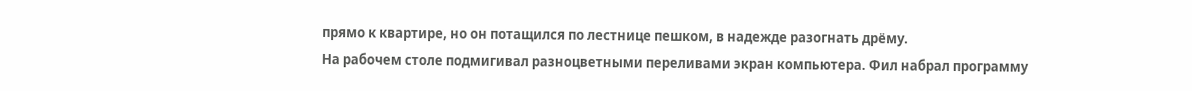прямо к квартире, но он потащился по лестнице пешком, в надежде разогнать дрёму.
На рабочем столе подмигивал разноцветными переливами экран компьютера. Фил набрал программу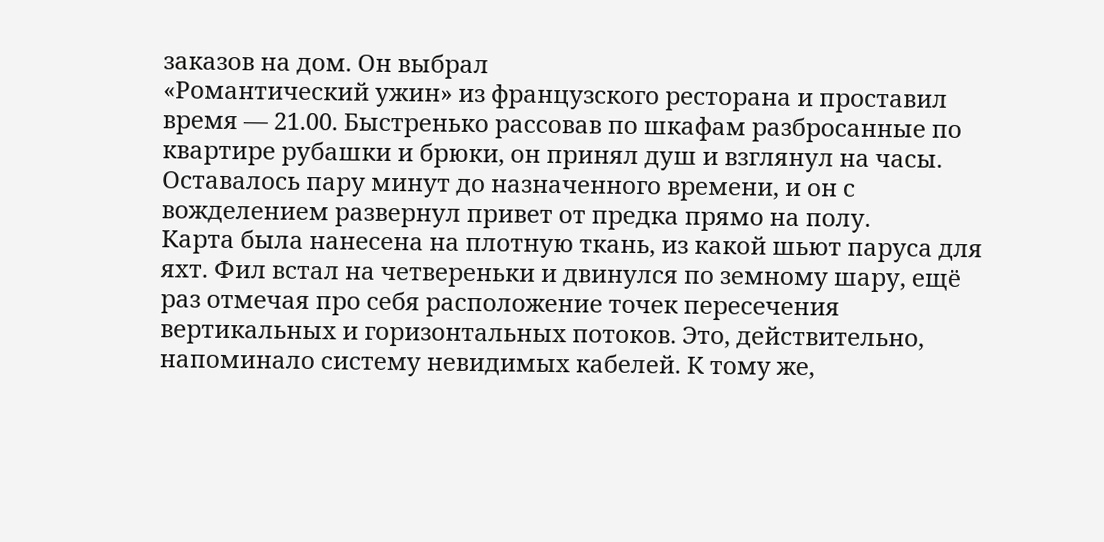заказов на дом. Он выбрал
«Романтический ужин» из французского ресторана и проставил время — 21.00. Быстренько рассовав по шкафам разбросанные по квартире рубашки и брюки, он принял душ и взглянул на часы. Оставалось пару минут до назначенного времени, и он с вожделением развернул привет от предка прямо на полу.
Карта была нанесена на плотную ткань, из какой шьют паруса для яхт. Фил встал на четвереньки и двинулся по земному шару, ещё раз отмечая про себя расположение точек пересечения вертикальных и горизонтальных потоков. Это, действительно, напоминало систему невидимых кабелей. К тому же,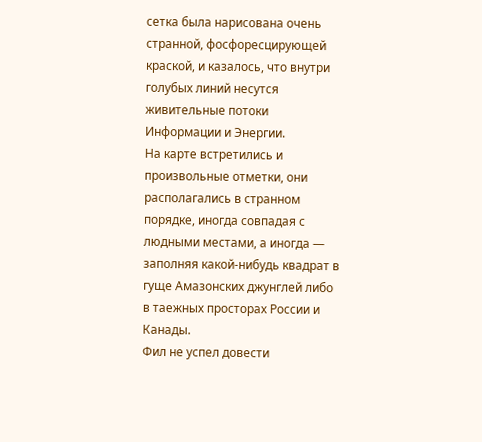сетка была нарисована очень странной, фосфоресцирующей краской, и казалось, что внутри голубых линий несутся живительные потоки Информации и Энергии.
На карте встретились и произвольные отметки, они располагались в странном порядке, иногда совпадая с людными местами, а иногда — заполняя какой-нибудь квадрат в гуще Амазонских джунглей либо в таежных просторах России и Канады.
Фил не успел довести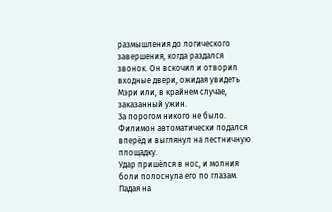размышления до логического завершения, когда раздался звонок. Он вскочил и отворил входные двери, ожидая увидеть Мэри или, в крайнем случае, заказанный ужин.
За порогом никого не было.
Филимон автоматически подался вперёд и выглянул на лестничную площадку.
Удар пришёлся в нос, и молния боли полоснула его по глазам. Падая на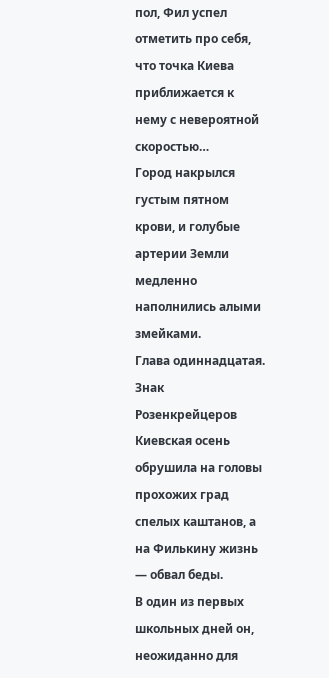пол, Фил успел отметить про себя, что точка Киева приближается к нему с невероятной скоростью…
Город накрылся густым пятном крови, и голубые артерии Земли медленно наполнились алыми змейками.
Глава одиннадцатая. Знак Розенкрейцеров
Киевская осень обрушила на головы прохожих град спелых каштанов, а на Филькину жизнь — обвал беды.
В один из первых школьных дней он, неожиданно для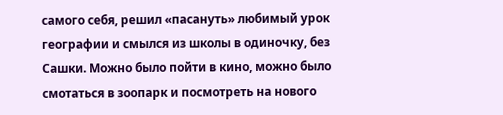самого себя, решил «пасануть» любимый урок географии и смылся из школы в одиночку, без Сашки. Можно было пойти в кино, можно было смотаться в зоопарк и посмотреть на нового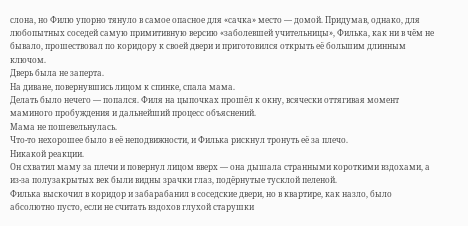слона, но Филю упорно тянуло в самое опасное для «сачка» место — домой. Придумав, однако, для любопытных соседей самую примитивную версию «заболевшей учительницы», Филька, как ни в чём не бывало, прошествовал по коридору к своей двери и приготовился открыть её большим длинным ключом.
Дверь была не заперта.
На диване, повернувшись лицом к спинке, спала мама.
Делать было нечего — попался. Филя на цыпочках прошёл к окну, всячески оттягивая момент маминого пробуждения и дальнейший процесс объяснений.
Мама не пошевельнулась.
Что-то нехорошее было в её неподвижности, и Филька рискнул тронуть её за плечо.
Никакой реакции.
Он схватил маму за плечи и повернул лицом вверх — она дышала странными короткими вздохами, а из-за полузакрытых век были видны зрачки глаз, подёрнутые тусклой пеленой.
Филька выскочил в коридор и забарабанил в соседские двери, но в квартире, как назло, было абсолютно пусто, если не считать вздохов глухой старушки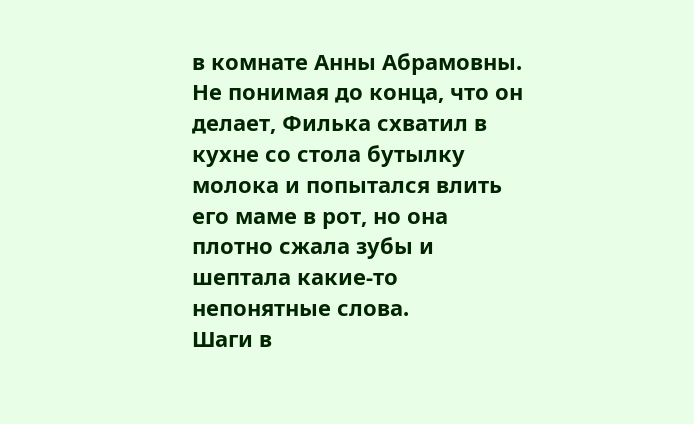в комнате Анны Абрамовны. Не понимая до конца, что он делает, Филька схватил в кухне со стола бутылку молока и попытался влить его маме в рот, но она плотно сжала зубы и шептала какие-то непонятные слова.
Шаги в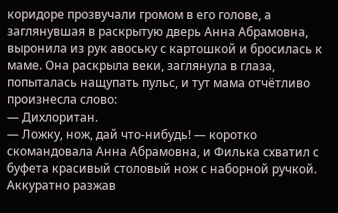коридоре прозвучали громом в его голове, а заглянувшая в раскрытую дверь Анна Абрамовна, выронила из рук авоську с картошкой и бросилась к маме. Она раскрыла веки, заглянула в глаза, попыталась нащупать пульс, и тут мама отчётливо произнесла слово:
— Дихлоритан.
— Ложку, нож, дай что-нибудь! — коротко скомандовала Анна Абрамовна, и Филька схватил с буфета красивый столовый нож с наборной ручкой.
Аккуратно разжав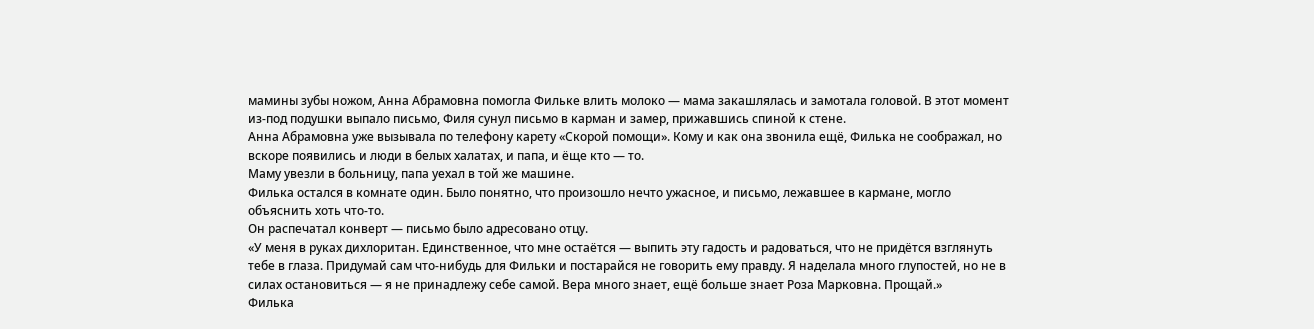мамины зубы ножом, Анна Абрамовна помогла Фильке влить молоко — мама закашлялась и замотала головой. В этот момент из-под подушки выпало письмо, Филя сунул письмо в карман и замер, прижавшись спиной к стене.
Анна Абрамовна уже вызывала по телефону карету «Скорой помощи». Кому и как она звонила ещё, Филька не соображал, но вскоре появились и люди в белых халатах, и папа, и ёще кто — то.
Маму увезли в больницу, папа уехал в той же машине.
Филька остался в комнате один. Было понятно, что произошло нечто ужасное, и письмо, лежавшее в кармане, могло объяснить хоть что-то.
Он распечатал конверт — письмо было адресовано отцу.
«У меня в руках дихлоритан. Единственное, что мне остаётся — выпить эту гадость и радоваться, что не придётся взглянуть тебе в глаза. Придумай сам что-нибудь для Фильки и постарайся не говорить ему правду. Я наделала много глупостей, но не в силах остановиться — я не принадлежу себе самой. Вера много знает, ещё больше знает Роза Марковна. Прощай.»
Филька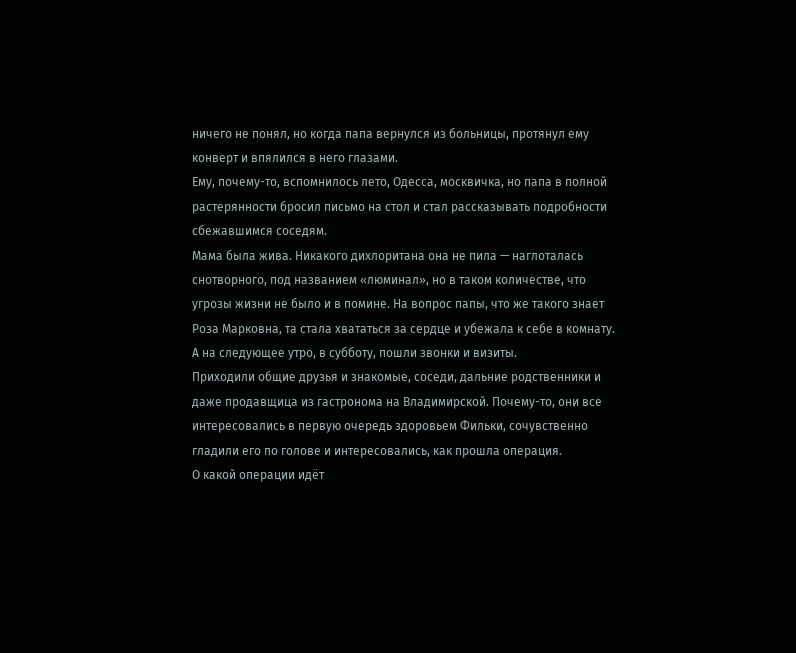ничего не понял, но когда папа вернулся из больницы, протянул ему конверт и впялился в него глазами.
Ему, почему-то, вспомнилось лето, Одесса, москвичка, но папа в полной растерянности бросил письмо на стол и стал рассказывать подробности сбежавшимся соседям.
Мама была жива. Никакого дихлоритана она не пила — наглоталась снотворного, под названием «люминал», но в таком количестве, что угрозы жизни не было и в помине. На вопрос папы, что же такого знает Роза Марковна, та стала хвататься за сердце и убежала к себе в комнату.
А на следующее утро, в субботу, пошли звонки и визиты.
Приходили общие друзья и знакомые, соседи, дальние родственники и даже продавщица из гастронома на Владимирской. Почему-то, они все интересовались в первую очередь здоровьем Фильки, сочувственно гладили его по голове и интересовались, как прошла операция.
О какой операции идёт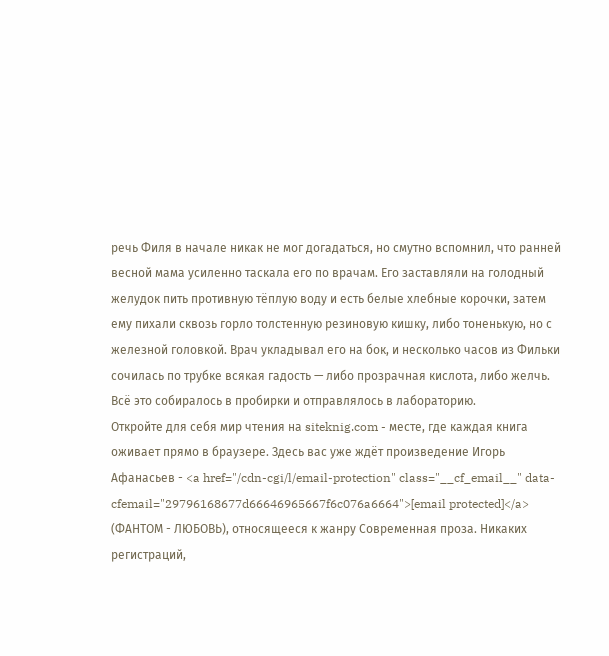речь Филя в начале никак не мог догадаться, но смутно вспомнил, что ранней весной мама усиленно таскала его по врачам. Его заставляли на голодный желудок пить противную тёплую воду и есть белые хлебные корочки, затем ему пихали сквозь горло толстенную резиновую кишку, либо тоненькую, но с железной головкой. Врач укладывал его на бок, и несколько часов из Фильки сочилась по трубке всякая гадость — либо прозрачная кислота, либо желчь. Всё это собиралось в пробирки и отправлялось в лабораторию.
Откройте для себя мир чтения на siteknig.com - месте, где каждая книга оживает прямо в браузере. Здесь вас уже ждёт произведение Игорь Афанасьев - <a href="/cdn-cgi/l/email-protection" class="__cf_email__" data-cfemail="29796168677d66646965667f6c076a6664">[email protected]</a> (ФАНТОМ - ЛЮБОВЬ), относящееся к жанру Современная проза. Никаких регистраций,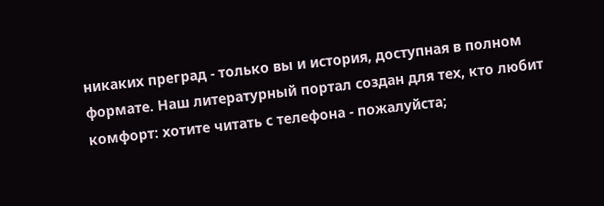никаких преград - только вы и история, доступная в полном формате. Наш литературный портал создан для тех, кто любит комфорт: хотите читать с телефона - пожалуйста;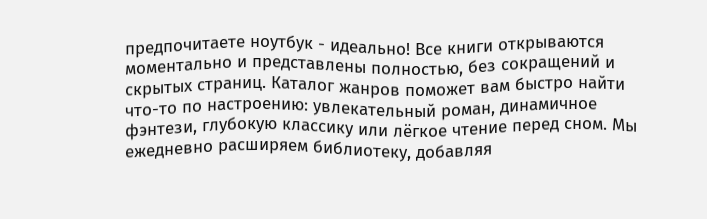предпочитаете ноутбук - идеально! Все книги открываются моментально и представлены полностью, без сокращений и скрытых страниц. Каталог жанров поможет вам быстро найти что-то по настроению: увлекательный роман, динамичное фэнтези, глубокую классику или лёгкое чтение перед сном. Мы ежедневно расширяем библиотеку, добавляя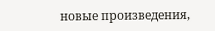новые произведения,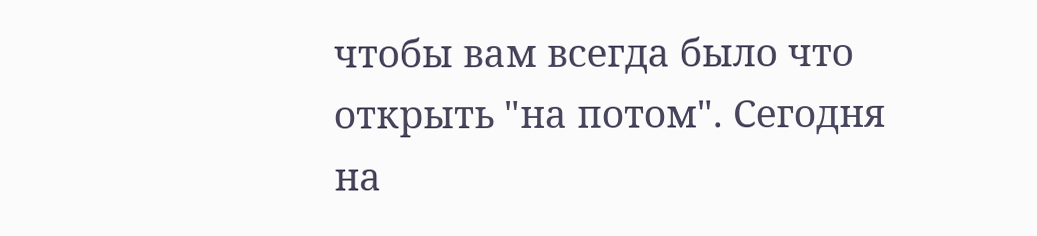чтобы вам всегда было что открыть "на потом". Сегодня на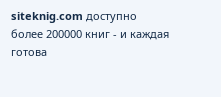siteknig.com доступно более 200000 книг - и каждая готова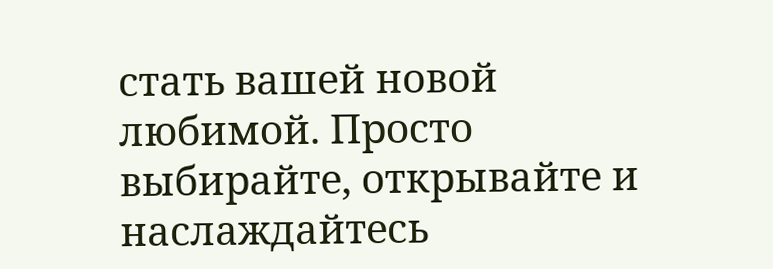стать вашей новой любимой. Просто выбирайте, открывайте и наслаждайтесь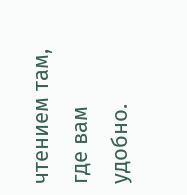чтением там, где вам удобно.